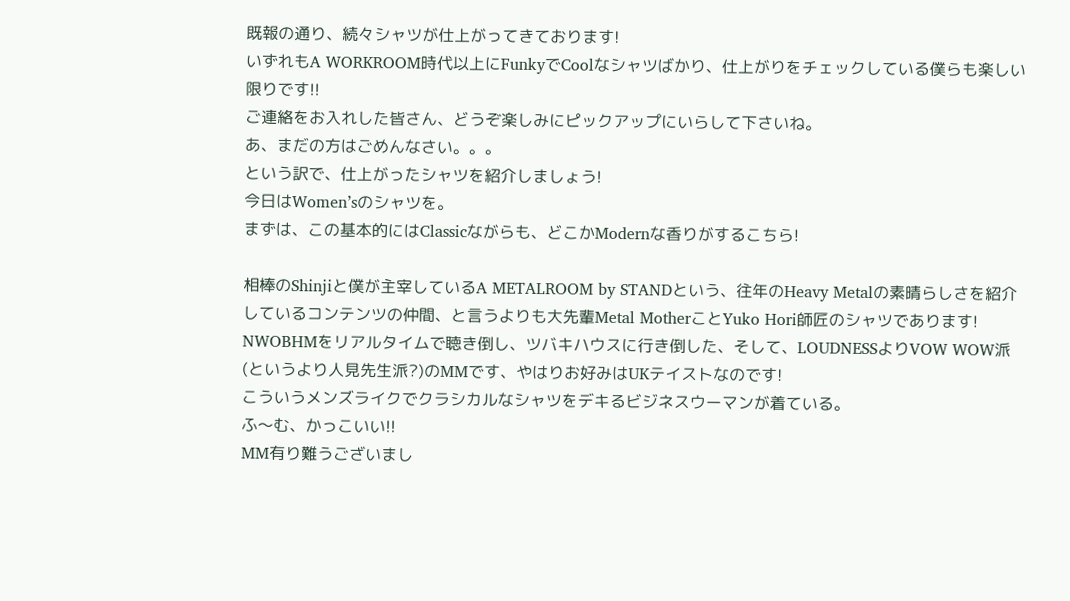既報の通り、続々シャツが仕上がってきております!
いずれもA WORKROOM時代以上にFunkyでCoolなシャツばかり、仕上がりをチェックしている僕らも楽しい限りです!!
ご連絡をお入れした皆さん、どうぞ楽しみにピックアップにいらして下さいね。
あ、まだの方はごめんなさい。。。
という訳で、仕上がったシャツを紹介しましょう!
今日はWomen’sのシャツを。
まずは、この基本的にはClassicながらも、どこかModernな香りがするこちら!

相棒のShinjiと僕が主宰しているA METALROOM by STANDという、往年のHeavy Metalの素晴らしさを紹介しているコンテンツの仲間、と言うよりも大先輩Metal MotherことYuko Hori師匠のシャツであります!
NWOBHMをリアルタイムで聴き倒し、ツバキハウスに行き倒した、そして、LOUDNESSよりVOW WOW派(というより人見先生派?)のMMです、やはりお好みはUKテイストなのです!
こういうメンズライクでクラシカルなシャツをデキるビジネスウーマンが着ている。
ふ〜む、かっこいい!!
MM有り難うございまし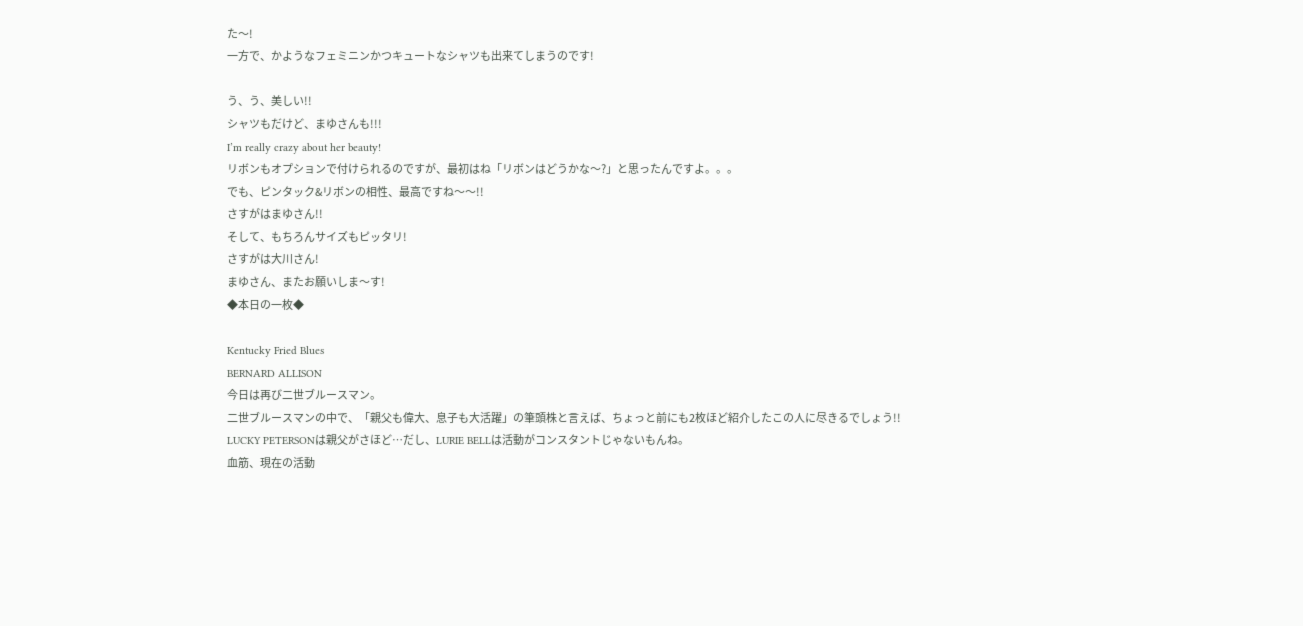た〜!
一方で、かようなフェミニンかつキュートなシャツも出来てしまうのです!

う、う、美しい!!
シャツもだけど、まゆさんも!!!
I’m really crazy about her beauty!
リボンもオプションで付けられるのですが、最初はね「リボンはどうかな〜?」と思ったんですよ。。。
でも、ピンタック&リボンの相性、最高ですね〜〜!!
さすがはまゆさん!!
そして、もちろんサイズもピッタリ!
さすがは大川さん!
まゆさん、またお願いしま〜す!
◆本日の一枚◆

Kentucky Fried Blues
BERNARD ALLISON
今日は再び二世ブルースマン。
二世ブルースマンの中で、「親父も偉大、息子も大活躍」の筆頭株と言えば、ちょっと前にも2枚ほど紹介したこの人に尽きるでしょう!!
LUCKY PETERSONは親父がさほど…だし、LURIE BELLは活動がコンスタントじゃないもんね。
血筋、現在の活動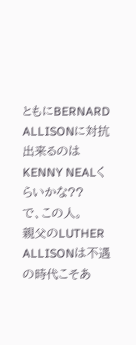ともにBERNARD ALLISONに対抗出来るのはKENNY NEALくらいかな??
で、この人。
親父のLUTHER ALLISONは不遇の時代こそあ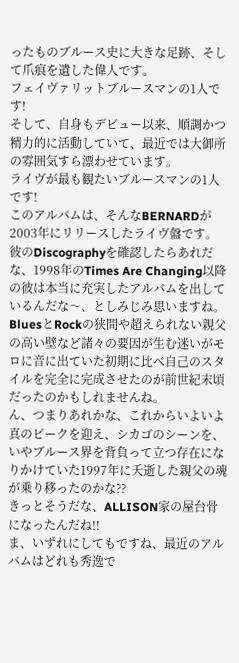ったものブルース史に大きな足跡、そして爪痕を遺した偉人です。
フェイヴァリットブルースマンの1人です!
そして、自身もデビュー以来、順調かつ精力的に活動していて、最近では大御所の雰囲気すら漂わせています。
ライヴが最も観たいブルースマンの1人です!
このアルバムは、そんなBERNARDが2003年にリリースしたライヴ盤です。
彼のDiscographyを確認したらあれだな、1998年のTimes Are Changing以降の彼は本当に充実したアルバムを出しているんだな〜、としみじみ思いますね。
BluesとRockの狭間や超えられない親父の高い壁など諸々の要因が生む迷いがモロに音に出ていた初期に比べ自己のスタイルを完全に完成させたのが前世紀末頃だったのかもしれませんね。
ん、つまりあれかな、これからいよいよ真のピークを迎え、シカゴのシーンを、いやブルース界を背負って立つ存在になりかけていた1997年に夭逝した親父の魂が乗り移ったのかな??
きっとそうだな、ALLISON家の屋台骨になったんだね!!
ま、いずれにしてもですね、最近のアルバムはどれも秀逸で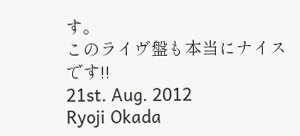す。
このライヴ盤も本当にナイスです!!
21st. Aug. 2012
Ryoji Okada